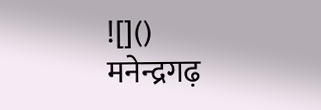![]()
मनेन्द्रगढ़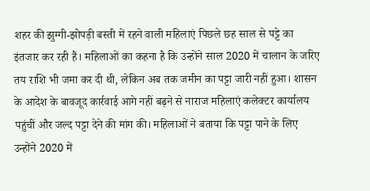शहर की झुग्गी-झोपड़ी बस्ती में रहने वाली महिलाएं पिछले छह साल से पट्टे का इंतजार कर रही हैं। महिलाओं का कहना है कि उन्होंने साल 2020 में चालान के जरिए तय राशि भी जमा कर दी थी, लेकिन अब तक जमीन का पट्टा जारी नहीं हुआ। शासन के आदेश के बावजूद कार्रवाई आगे नहीं बढ़ने से नाराज महिलाएं कलेक्टर कार्यालय पहुंचीं और जल्द पट्टा देने की मांग की। महिलाओं ने बताया कि पट्टा पाने के लिए उन्होंने 2020 में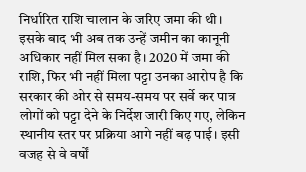निर्धारित राशि चालान के जरिए जमा की थी। इसके बाद भी अब तक उन्हें जमीन का कानूनी अधिकार नहीं मिल सका है। 2020 में जमा की राशि, फिर भी नहीं मिला पट्टा उनका आरोप है कि सरकार की ओर से समय-समय पर सर्वे कर पात्र लोगों को पट्टा देने के निर्देश जारी किए गए, लेकिन स्थानीय स्तर पर प्रक्रिया आगे नहीं बढ़ पाई। इसी वजह से वे वर्षों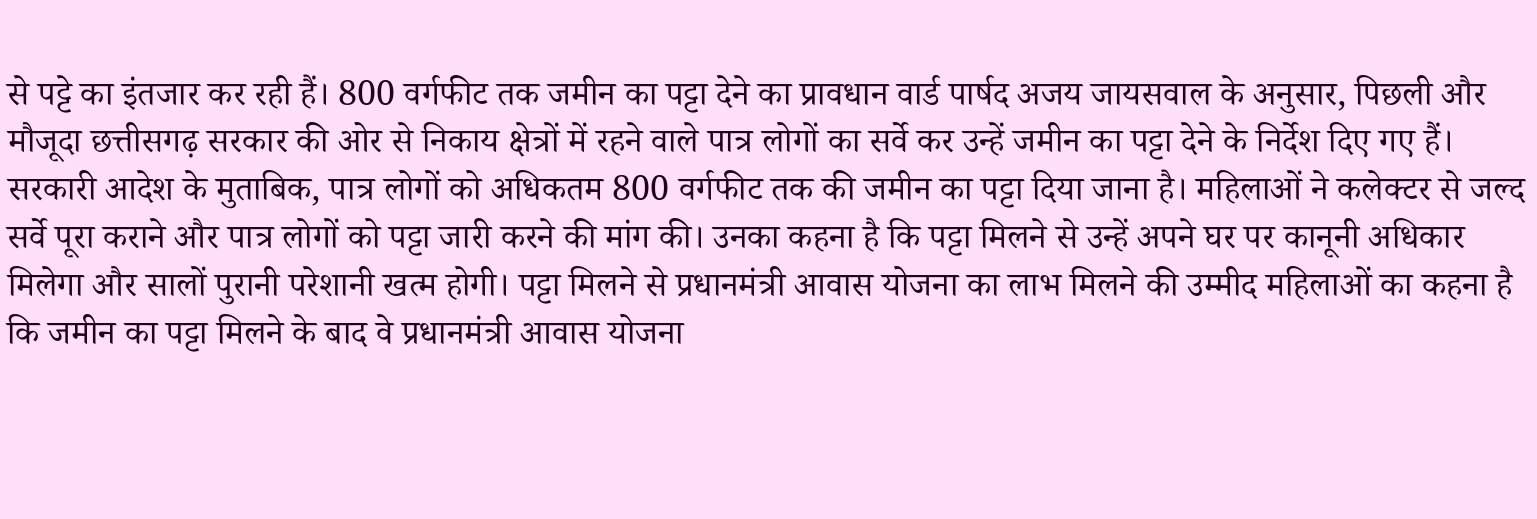से पट्टे का इंतजार कर रही हैं। 800 वर्गफीट तक जमीन का पट्टा देने का प्रावधान वार्ड पार्षद अजय जायसवाल के अनुसार, पिछली और मौजूदा छत्तीसगढ़ सरकार की ओर से निकाय क्षेत्रों में रहने वाले पात्र लोगों का सर्वे कर उन्हें जमीन का पट्टा देने के निर्देश दिए गए हैं। सरकारी आदेश के मुताबिक, पात्र लोगों को अधिकतम 800 वर्गफीट तक की जमीन का पट्टा दिया जाना है। महिलाओं ने कलेक्टर से जल्द सर्वे पूरा कराने और पात्र लोगों को पट्टा जारी करने की मांग की। उनका कहना है कि पट्टा मिलने से उन्हें अपने घर पर कानूनी अधिकार मिलेगा और सालों पुरानी परेशानी खत्म होगी। पट्टा मिलने से प्रधानमंत्री आवास योजना का लाभ मिलने की उम्मीद महिलाओं का कहना है कि जमीन का पट्टा मिलने के बाद वे प्रधानमंत्री आवास योजना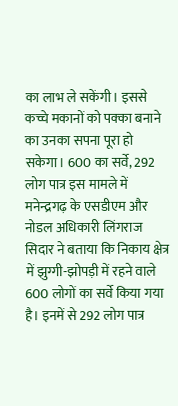का लाभ ले सकेंगी। इससे कच्चे मकानों को पक्का बनाने का उनका सपना पूरा हो सकेगा। 600 का सर्वे, 292 लोग पात्र इस मामले में मनेन्द्रगढ़ के एसडीएम और नोडल अधिकारी लिंगराज सिदार ने बताया कि निकाय क्षेत्र में झुग्गी-झोपड़ी में रहने वाले 600 लोगों का सर्वे किया गया है। इनमें से 292 लोग पात्र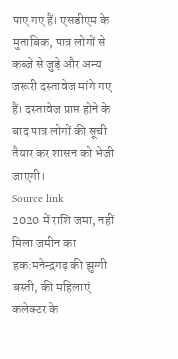पाए गए हैं। एसडीएम के मुताबिक, पात्र लोगों से कब्जे से जुड़े और अन्य जरूरी दस्तावेज मांगे गए हैं। दस्तावेज प्राप्त होने के बाद पात्र लोगों की सूची तैयार कर शासन को भेजी जाएगी।
Source link
2020 में राशि जमा, नहीं मिला जमीन का हक:मनेन्द्रगढ़ की झुग्गी बस्ती, की महिलाएं कलेक्टर के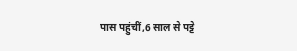पास पहुंचीं,6 साल से पट्टे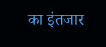का इंतजार